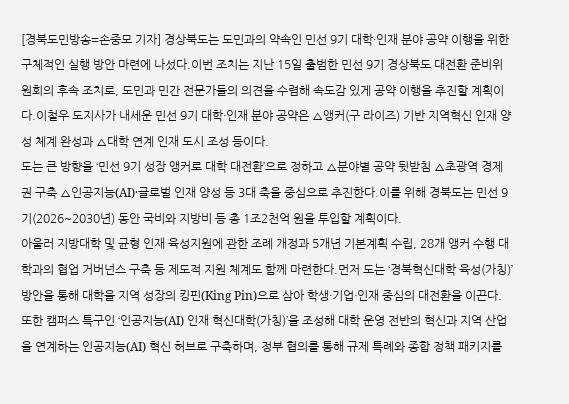[경북도민방송=손중모 기자] 경상북도는 도민과의 약속인 민선 9기 대학·인재 분야 공약 이행을 위한 구체적인 실행 방안 마련에 나섰다.이번 조치는 지난 15일 출범한 민선 9기 경상북도 대전환 준비위원회의 후속 조치로, 도민과 민간 전문가들의 의견을 수렴해 속도감 있게 공약 이행을 추진할 계획이다.이철우 도지사가 내세운 민선 9기 대학·인재 분야 공약은 ▵앵커(구 라이즈) 기반 지역혁신 인재 양성 체계 완성과 ▵대학 연계 인재 도시 조성 등이다.
도는 큰 방향을 ‘민선 9기 성장 앵커로 대학 대전환’으로 정하고 ▵분야별 공약 뒷받침 ▵초광역 경제권 구축 ▵인공지능(AI)·글로벌 인재 양성 등 3대 축을 중심으로 추진한다.이를 위해 경북도는 민선 9기(2026~2030년) 동안 국비와 지방비 등 총 1조2천억 원을 투입할 계획이다.
아울러 지방대학 및 균형 인재 육성지원에 관한 조례 개정과 5개년 기본계획 수립, 28개 앵커 수행 대학과의 협업 거버넌스 구축 등 제도적 지원 체계도 함께 마련한다.먼저 도는 ‘경북혁신대학 육성(가칭)’ 방안을 통해 대학을 지역 성장의 킹핀(King Pin)으로 삼아 학생·기업·인재 중심의 대전환을 이끈다.
또한 캠퍼스 특구인 ‘인공지능(AI) 인재 혁신대학(가칭)’을 조성해 대학 운영 전반의 혁신과 지역 산업을 연계하는 인공지능(AI) 혁신 허브로 구축하며, 정부 협의를 통해 규제 특례와 종합 정책 패키지를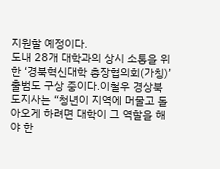지원할 예정이다.
도내 28개 대학과의 상시 소통을 위한 ‘경북혁신대학 총장협의회(가칭)’ 출범도 구상 중이다.이철우 경상북도지사는 “청년이 지역에 머물고 돌아오게 하려면 대학이 그 역할을 해야 한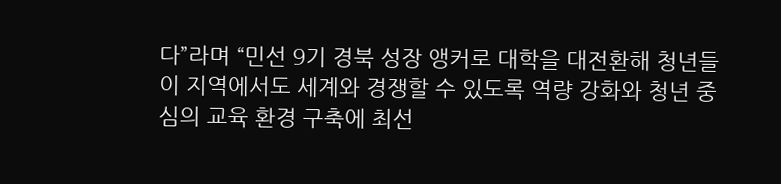다”라며 “민선 9기 경북 성장 앵커로 대학을 대전환해 청년들이 지역에서도 세계와 경쟁할 수 있도록 역량 강화와 청년 중심의 교육 환경 구축에 최선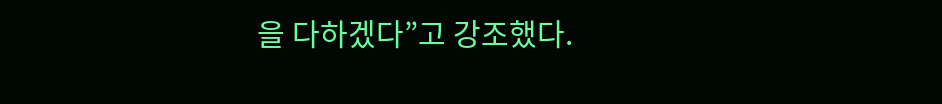을 다하겠다”고 강조했다.